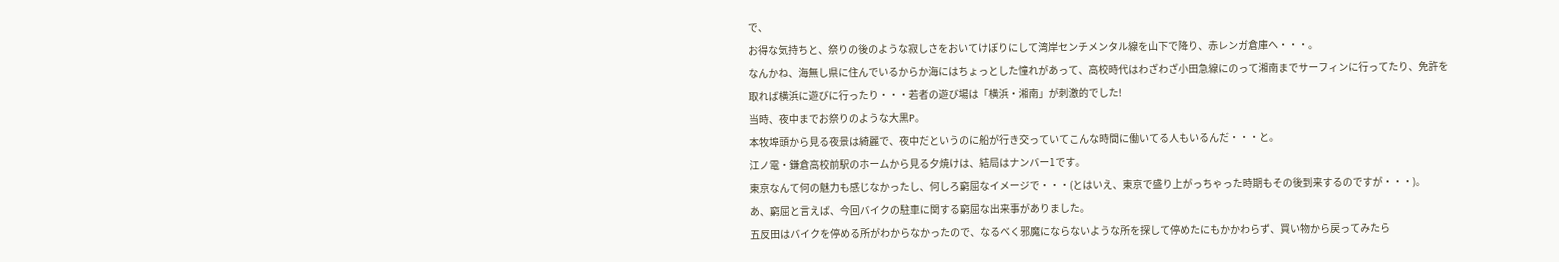で、
お得な気持ちと、祭りの後のような寂しさをおいてけぼりにして湾岸センチメンタル線を山下で降り、赤レンガ倉庫へ・・・。
なんかね、海無し県に住んでいるからか海にはちょっとした憧れがあって、高校時代はわざわざ小田急線にのって湘南までサーフィンに行ってたり、免許を取れば横浜に遊びに行ったり・・・若者の遊び場は「横浜・湘南」が刺激的でした!
当時、夜中までお祭りのような大黒P。
本牧埠頭から見る夜景は綺麗で、夜中だというのに船が行き交っていてこんな時間に働いてる人もいるんだ・・・と。
江ノ電・鎌倉高校前駅のホームから見る夕焼けは、結局はナンバー1です。
東京なんて何の魅力も感じなかったし、何しろ窮屈なイメージで・・・(とはいえ、東京で盛り上がっちゃった時期もその後到来するのですが・・・)。
あ、窮屈と言えば、今回バイクの駐車に関する窮屈な出来事がありました。
五反田はバイクを停める所がわからなかったので、なるべく邪魔にならないような所を探して停めたにもかかわらず、買い物から戻ってみたら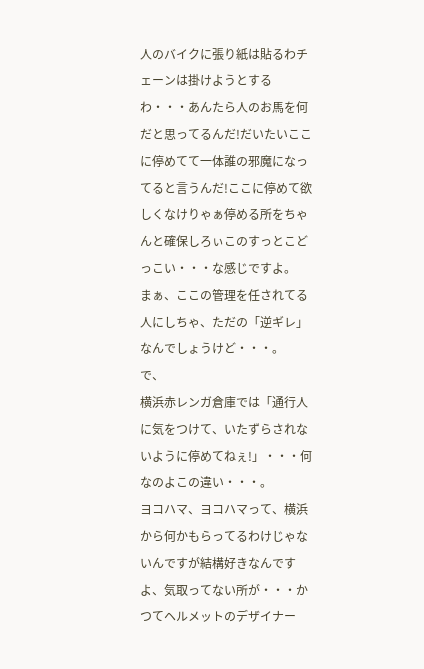人のバイクに張り紙は貼るわチェーンは掛けようとするわ・・・あんたら人のお馬を何だと思ってるんだ!だいたいここに停めてて一体誰の邪魔になってると言うんだ!ここに停めて欲しくなけりゃぁ停める所をちゃんと確保しろぃこのすっとこどっこい・・・な感じですよ。
まぁ、ここの管理を任されてる人にしちゃ、ただの「逆ギレ」なんでしょうけど・・・。
で、
横浜赤レンガ倉庫では「通行人に気をつけて、いたずらされないように停めてねぇ!」・・・何なのよこの違い・・・。
ヨコハマ、ヨコハマって、横浜から何かもらってるわけじゃないんですが結構好きなんですよ、気取ってない所が・・・かつてヘルメットのデザイナー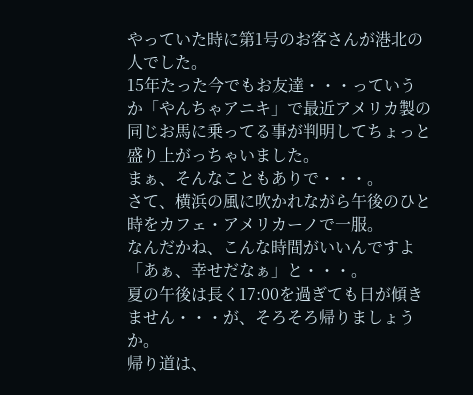やっていた時に第1号のお客さんが港北の人でした。
15年たった今でもお友達・・・っていうか「やんちゃアニキ」で最近アメリカ製の同じお馬に乗ってる事が判明してちょっと盛り上がっちゃいました。
まぁ、そんなこともありで・・・。
さて、横浜の風に吹かれながら午後のひと時をカフェ・アメリカーノで一服。
なんだかね、こんな時間がいいんですよ「あぁ、幸せだなぁ」と・・・。
夏の午後は長く17:00を過ぎても日が傾きません・・・が、そろそろ帰りましょうか。
帰り道は、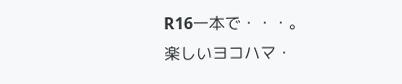R16一本で・・・。
楽しいヨコハマ・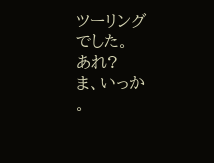ツーリング
でした。
あれ?
ま、いっか
。